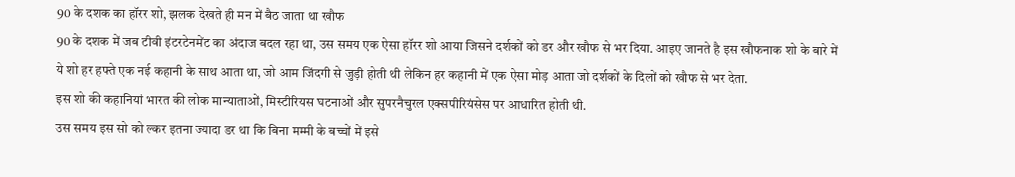90 के दशक का हॉरर शो, झलक देखते ही मन में बैठ जाता था खौफ
90 के दशक में जब टीवी इंटरटेनमेंट का अंदाज बदल रहा था, उस समय एक ऐसा हॉरर शो आया जिसने दर्शकों को डर और खौफ से भर दिया. आइए जानते है इस खौफनाक शो के बारे में
ये शो हर हफ्ते एक नई कहानी के साथ आता था, जो आम जिंदगी से जुड़ी होती थी लेकिन हर कहानी में एक ऐसा मोड़ आता जो दर्शकों के दिलों को खौफ से भर देता.
इस शो की कहानियां भारत की लोक मान्याताओं, मिस्टीरियस घटनाओं और सुपरनैचुरल एक्सपीरियंसेस पर आधारित होती थी.
उस समय इस सो को ल्कर इतना ज्यादा डर था कि बिना मम्मी के बच्चों में इसे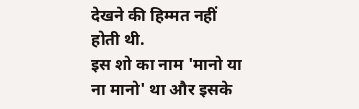देखने की हिम्मत नहीं होती थी.
इस शो का नाम 'मानो या ना मानो' था और इसके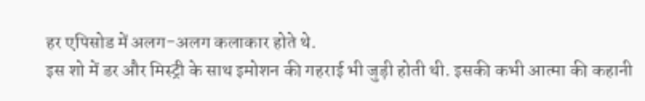हर एपिसोड में अलग-अलग कलाकार होते थे.
इस शो में डर और मिस्ट्री के साथ इमोशन की गहराई भी जुड़ी होती थी. इसकी कभी आत्मा की कहानी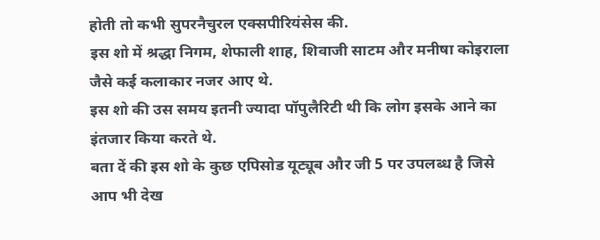होती तो कभी सुपरनैचुरल एक्सपीरियंसेस की.
इस शो में श्रद्धा निगम, शेफाली शाह, शिवाजी साटम और मनीषा कोइराला जैसे कई कलाकार नजर आए थे.
इस शो की उस समय इतनी ज्यादा पॉपुलैरिटी थी कि लोग इसके आने का इंतजार किया करते थे.
बता दें की इस शो के कुछ एपिसोड यूट्यूब और जी 5 पर उपलब्ध है जिसे आप भी देख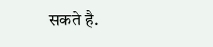सकते है.